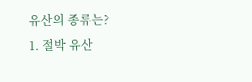유산의 종류는?
1. 절박 유산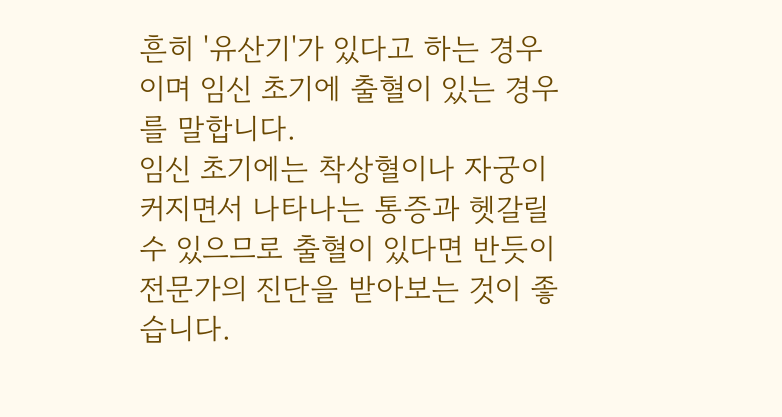흔히 '유산기'가 있다고 하는 경우이며 임신 초기에 출혈이 있는 경우를 말합니다.
임신 초기에는 착상혈이나 자궁이 커지면서 나타나는 통증과 헷갈릴 수 있으므로 출혈이 있다면 반듯이 전문가의 진단을 받아보는 것이 좋습니다.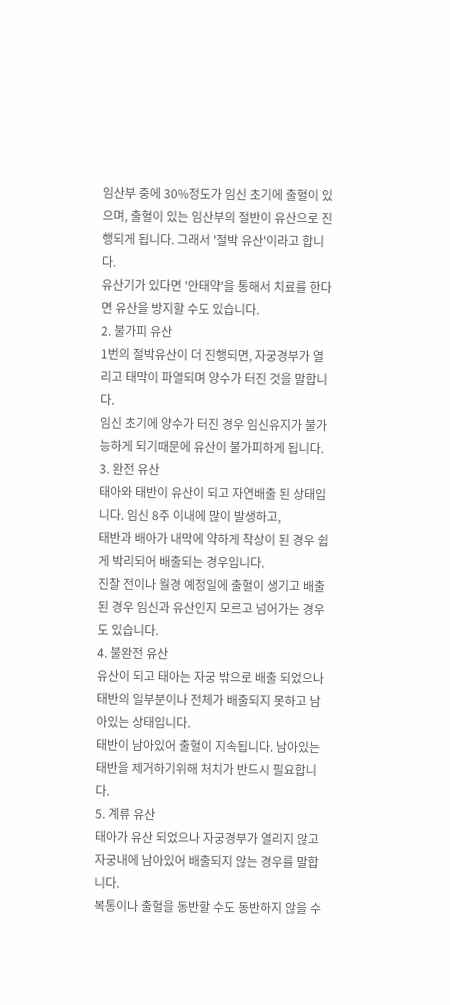임산부 중에 30%정도가 임신 초기에 출혈이 있으며, 출혈이 있는 임산부의 절반이 유산으로 진행되게 됩니다. 그래서 '절박 유산'이라고 합니다.
유산기가 있다면 '안태약'을 통해서 치료를 한다면 유산을 방지할 수도 있습니다.
2. 불가피 유산
1번의 절박유산이 더 진행되면, 자궁경부가 열리고 태막이 파열되며 양수가 터진 것을 말합니다.
임신 초기에 양수가 터진 경우 임신유지가 불가능하게 되기때문에 유산이 불가피하게 됩니다.
3. 완전 유산
태아와 태반이 유산이 되고 자연배출 된 상태입니다. 임신 8주 이내에 많이 발생하고,
태반과 배아가 내막에 약하게 착상이 된 경우 쉽게 박리되어 배출되는 경우입니다.
진찰 전이나 월경 예정일에 출혈이 생기고 배출 된 경우 임신과 유산인지 모르고 넘어가는 경우도 있습니다.
4. 불완전 유산
유산이 되고 태아는 자궁 밖으로 배출 되었으나 태반의 일부분이나 전체가 배출되지 못하고 남아있는 상태입니다.
태반이 남아있어 출혈이 지속됩니다. 남아있는 태반을 제거하기위해 처치가 반드시 필요합니다.
5. 계류 유산
태아가 유산 되었으나 자궁경부가 열리지 않고 자궁내에 남아있어 배출되지 않는 경우를 말합니다.
복통이나 출혈을 동반할 수도 동반하지 않을 수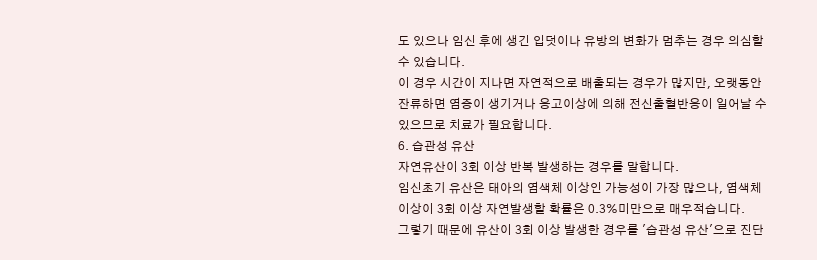도 있으나 임신 후에 생긴 입덧이나 유방의 변화가 멈추는 경우 의심할 수 있습니다.
이 경우 시간이 지나면 자연적으로 배출되는 경우가 많지만, 오랫동안 잔류하면 염증이 생기거나 응고이상에 의해 전신출혈반응이 일어날 수 있으므로 치료가 필요합니다.
6. 습관성 유산
자연유산이 3회 이상 반복 발생하는 경우를 말합니다.
임신초기 유산은 태아의 염색체 이상인 가능성이 가장 많으나, 염색체 이상이 3회 이상 자연발생할 확률은 0.3%미만으로 매우적습니다.
그렇기 때문에 유산이 3회 이상 발생한 경우를 '습관성 유산'으로 진단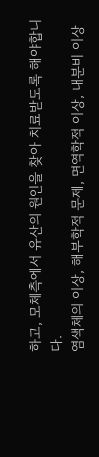하고, 모체측에서 유산의 원인을 찾아 치료받도록 해야합니다.
염색체의 이상, 해부학적 문제, 면역학적 이상, 내분비 이상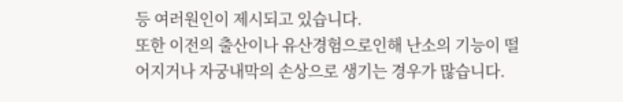등 여러원인이 제시되고 있습니다.
또한 이전의 출산이나 유산경험으로인해 난소의 기능이 떨어지거나 자궁내막의 손상으로 생기는 경우가 많습니다.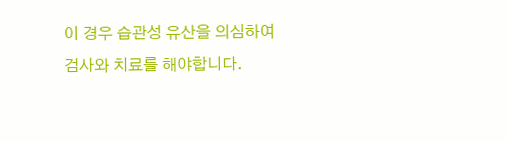이 경우 습관성 유산을 의심하여 검사와 치료를 해야합니다.